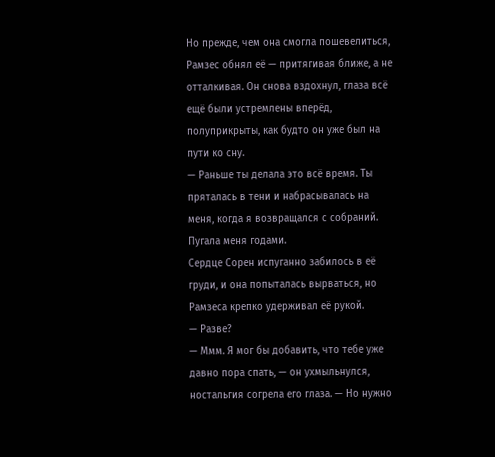Но прежде, чем она смогла пошевелиться, Рамзес обнял её — притягивая ближе, а не отталкивая. Он снова вздохнул, глаза всё ещё были устремлены вперёд, полуприкрыты, как будто он уже был на пути ко сну.
— Раньше ты делала это всё время. Ты пряталась в тени и набрасывалась на меня, когда я возвращался с собраний. Пугала меня годами.
Сердце Сорен испуганно забилось в её груди, и она попыталась вырваться, но Рамзеса крепко удерживал её рукой.
— Разве?
— Ммм. Я мог бы добавить, что тебе уже давно пора спать, — он ухмыльнулся, ностальгия согрела его глаза. — Но нужно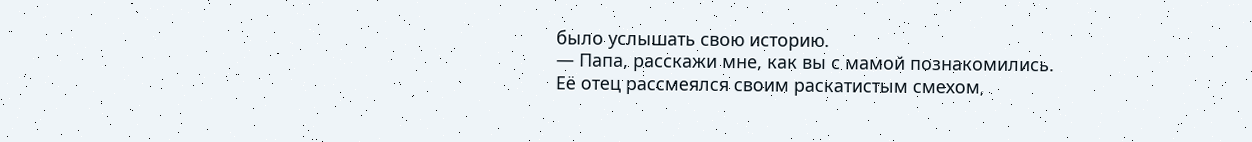было услышать свою историю.
— Папа, расскажи мне, как вы с мамой познакомились.
Её отец рассмеялся своим раскатистым смехом,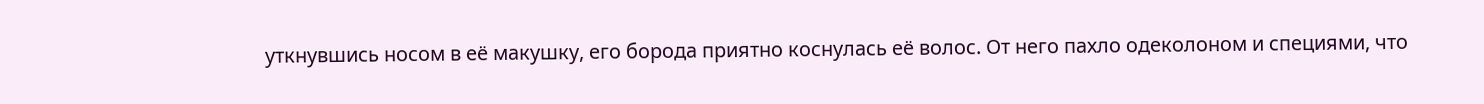уткнувшись носом в её макушку, его борода приятно коснулась её волос. От него пахло одеколоном и специями, что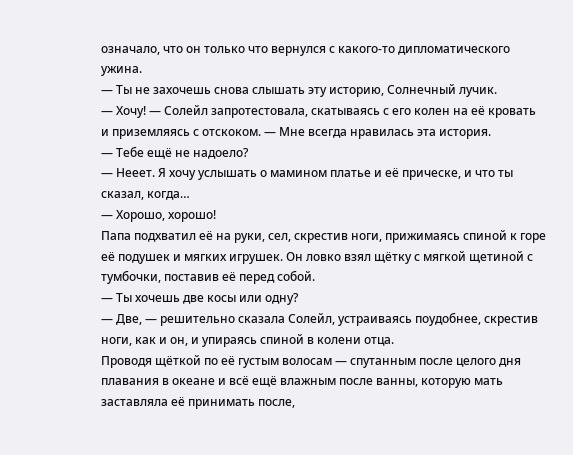означало, что он только что вернулся с какого-то дипломатического ужина.
— Ты не захочешь снова слышать эту историю, Солнечный лучик.
— Хочу! — Солейл запротестовала, скатываясь с его колен на её кровать и приземляясь с отскоком. — Мне всегда нравилась эта история.
— Тебе ещё не надоело?
— Нееет. Я хочу услышать о мамином платье и её прическе, и что ты сказал, когда…
— Хорошо, хорошо!
Папа подхватил её на руки, сел, скрестив ноги, прижимаясь спиной к горе её подушек и мягких игрушек. Он ловко взял щётку с мягкой щетиной с тумбочки, поставив её перед собой.
— Ты хочешь две косы или одну?
— Две, — решительно сказала Солейл, устраиваясь поудобнее, скрестив ноги, как и он, и упираясь спиной в колени отца.
Проводя щёткой по её густым волосам — спутанным после целого дня плавания в океане и всё ещё влажным после ванны, которую мать заставляла её принимать после,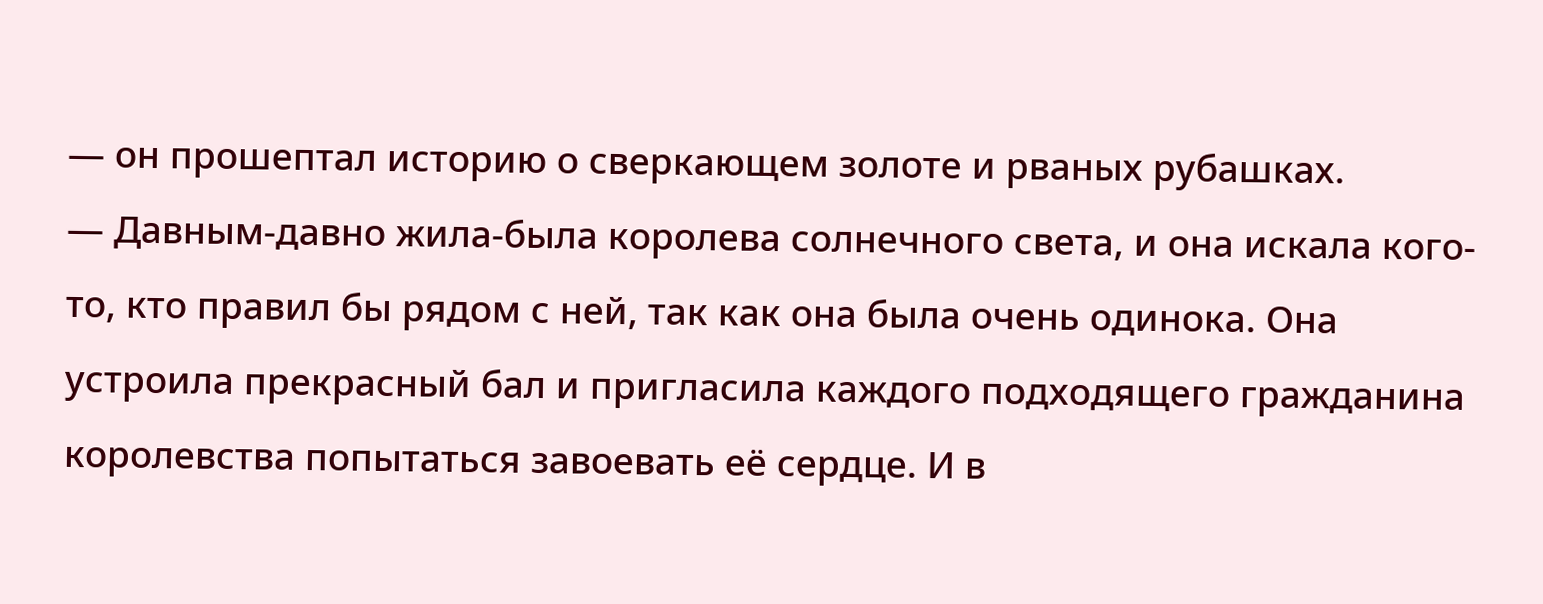— он прошептал историю о сверкающем золоте и рваных рубашках.
— Давным-давно жила-была королева солнечного света, и она искала кого-то, кто правил бы рядом с ней, так как она была очень одинока. Она устроила прекрасный бал и пригласила каждого подходящего гражданина королевства попытаться завоевать её сердце. И в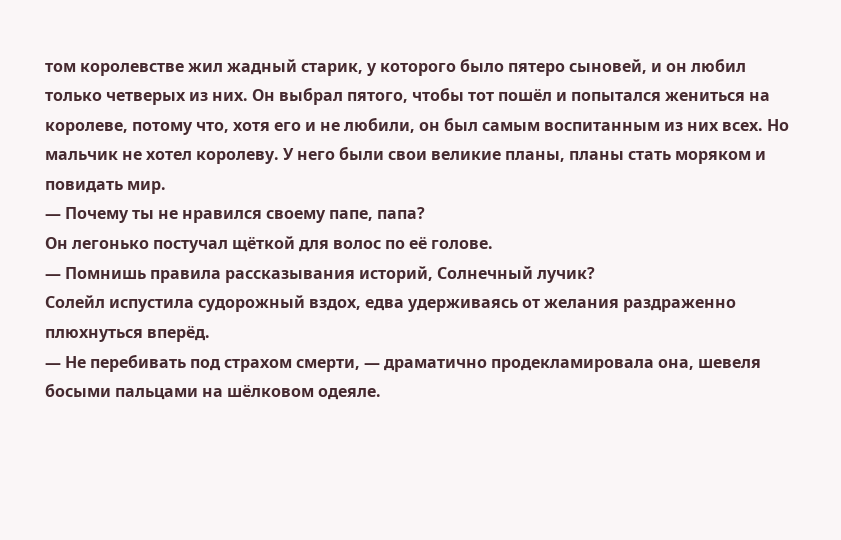том королевстве жил жадный старик, у которого было пятеро сыновей, и он любил только четверых из них. Он выбрал пятого, чтобы тот пошёл и попытался жениться на королеве, потому что, хотя его и не любили, он был самым воспитанным из них всех. Но мальчик не хотел королеву. У него были свои великие планы, планы стать моряком и повидать мир.
— Почему ты не нравился своему папе, папа?
Он легонько постучал щёткой для волос по её голове.
— Помнишь правила рассказывания историй, Солнечный лучик?
Солейл испустила судорожный вздох, едва удерживаясь от желания раздраженно плюхнуться вперёд.
— Не перебивать под страхом смерти, — драматично продекламировала она, шевеля босыми пальцами на шёлковом одеяле.